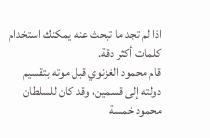اذا لم تجد ما تبحث عنه يمكنك استخدام كلمات أكثر دقة.
قام محمود الغزنوي قبل موته بتقسيم دولته إلى قسمين، وقد كان للسلطان محمود خمسة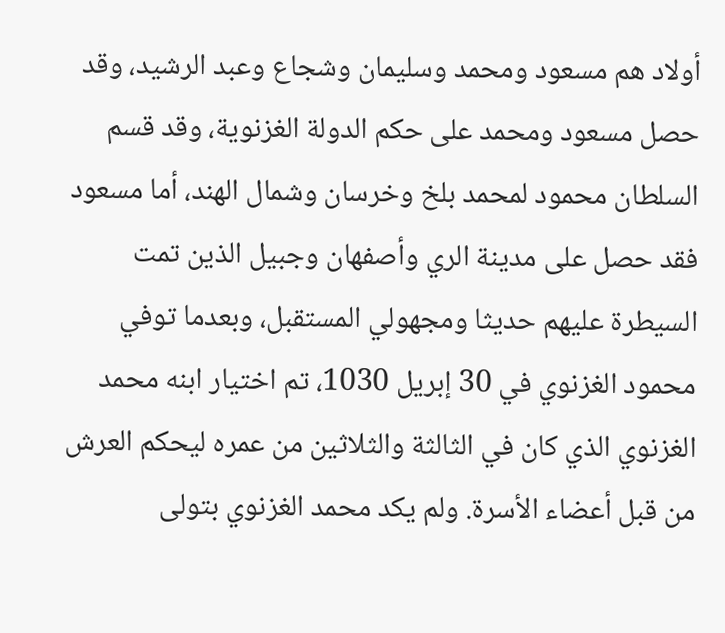أولاد هم مسعود ومحمد وسليمان وشجاع وعبد الرشيد، وقد حصل مسعود ومحمد على حكم الدولة الغزنوية، وقد قسم السلطان محمود لمحمد بلخ وخرسان وشمال الهند، أما مسعود فقد حصل على مدينة الري وأصفهان وجبيل الذين تمت السيطرة عليهم حديثا ومجهولي المستقبل، وبعدما توفي محمود الغزنوي في 30 إبريل 1030، تم اختيار ابنه محمد الغزنوي الذي كان في الثالثة والثلاثين من عمره ليحكم العرش من قبل أعضاء الأسرة. ولم يكد محمد الغزنوي بتولى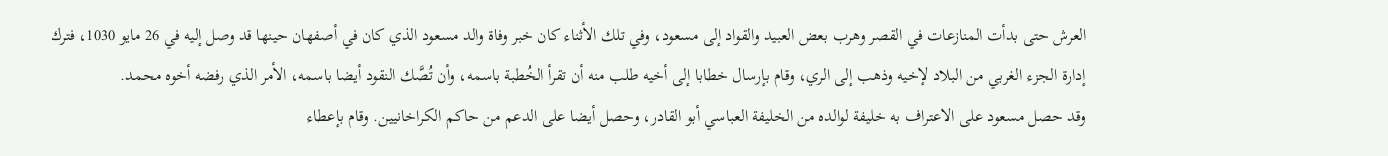العرش حتى بدأت المنازعات في القصر وهرب بعض العبيد والقواد إلى مسعود، وفي تلك الأثناء كان خبر وفاة والد مسعود الذي كان في أصفهان حينها قد وصل إليه في 26 مايو 1030، فترك إدارة الجزء الغربي من البلاد لإخيه وذهب إلى الري، وقام بإرسال خطابا إلى أخيه طلب منه أن تقرأ الخُطبة باسمه، وأن تُصَّك النقود أيضا باسمه، الأمر الذي رفضه أخوه محمد.
وقد حصل مسعود على الاعتراف به خليفة لوالده من الخليفة العباسي أبو القادر، وحصل أيضا على الدعم من حاكم الكراخانيين. وقام بإعطاء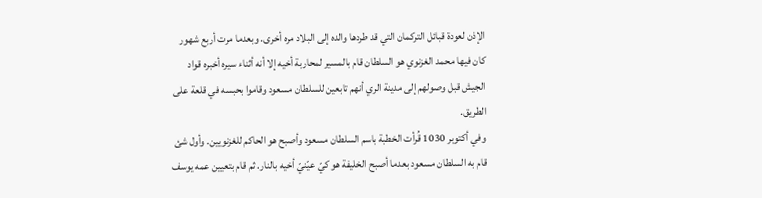الإذن لعودة قبائل التركمان التي قد طردها والده إلى البلاد مره أخرى. وبعدما مرت أربع شهور كان فيها محمد الغزنوي هو السلطان قام بالمسير لمحاربة أخيه إلا أنه أثناء سيره أخبره قواد الجيش قبل وصولهم إلى مدينة الري أنهم تابعين للسلطان مسعود وقاموا بحبسه في قلعة على الطريق.
وفي أكتوبر 1030 قُرأت الخطبة باسم السلطان مسعود وأصبح هو الحاكم للغزنويين. وأول شئ قام به السلطان مسعود بعدما أصبح الخليفة هو كيّ عيّنيّ أخيه بالنار. ثم قام بتعيين عمه يوسف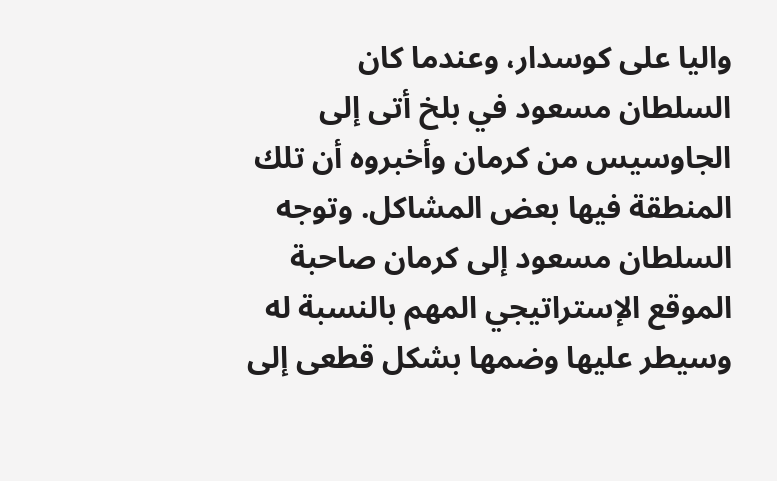واليا على كوسدار، وعندما كان السلطان مسعود في بلخ أتى إلى الجاوسيس من كرمان وأخبروه أن تلك المنطقة فيها بعض المشاكل. وتوجه السلطان مسعود إلى كرمان صاحبة الموقع الإستراتيجي المهم بالنسبة له وسيطر عليها وضمها بشكل قطعى إلى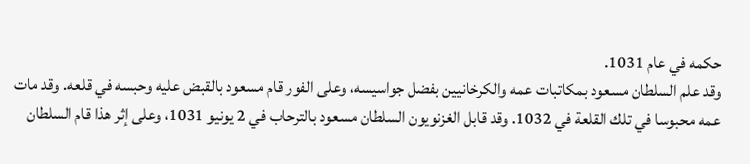حكمه في عام 1031.
وقد علم السلطان مسعود بمكاتبات عمه والكرخانيين بفضل جواسيسه، وعلى الفور قام مسعود بالقبض عليه وحبسه في قلعه. وقد مات عمه محبوسا في تلك القلعة في 1032. وقد قابل الغزنويون السلطان مسعود بالترحاب في 2 يونيو 1031، وعلى إثر هذا قام السلطان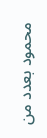محمود بعدد من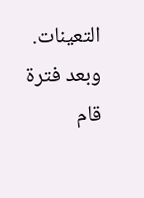التعينات. وبعد فترة قام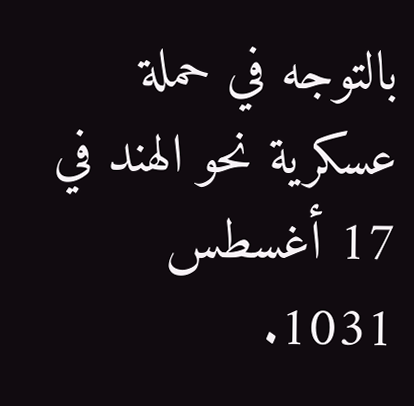بالتوجه في حملة عسكرية نحو الهند في 17 أغسطس 1031.